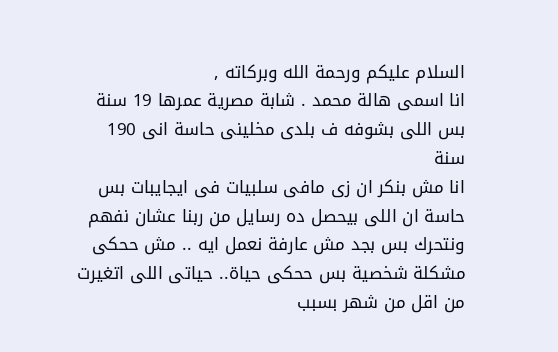السلام عليكم ورحمة الله وبركاته ,
انا اسمى هالة محمد . شابة مصرية عمرها 19 سنة بس اللى بشوفه ف بلدى مخلينى حاسة انى 190 سنة
انا مش بنكر ان زى مافى سلبيات فى ايجايبات بس حاسة ان اللى بيحصل ده رسايل من ربنا عشان نفهم ونتحرك بس بجد مش عارفة نعمل ايه .. مش ححكى مشكلة شخصية بس ححكى حياة.. حياتى اللى اتغيرت من اقل من شهر بسبب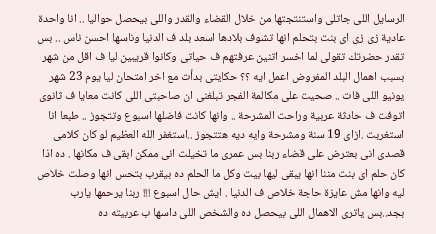الرسايل اللى جاتلى واستنتجتها من خلال القضاء والقدر واللى بيحصل حواليا .. انا واحدة عادية زى زى اى بنت بتحلم انها تشوف بلادها اسعد بلد ف الدنيا وناسها احسن ناس .. بس تقدر حضرتك تقولى لما اخسر اتنين عرفتهم ف حياتى وكانوا قريبين ليا ف اقل من شهر بسبب اهمال البلد المفروض اعمل ايه ؟؟ حكايتى بدأت مع اخر امتحان ليا يوم 23 شهر يونيو اللى فات .. صحيت على مكالمة الفجر تبلغنى ان صاحبتى اللى كانت معايا ف ثانوى اتوفت ف حادثة عربية وراحت المشرحة .. وانها كانت فاضلها اسبوع وتتجوز .. طبعا انا استغربت .ازاى 19 سنة ومشرحة وايه ديه هتتجوز ..استغفر الله العظيم لو كان كلامى قصدى انى بعترض على قضاء ربنا بس عمرى ما تخيلت انى ممكن ابقى ف مكانها . ده اذا كان حلم اى بنت مننا انها يبقى ليها بيت وكل ما الحلم ده بيقرب بتحس انها وصلت خلاص ليه وانها مش عايزة حاجة خلاص ف الدنيا . ايش حال اسبوع !!! ربنا يرحمها يارب بجد..بس ياترى الاهمال اللى بيحصل ده والشخص اللى داسها ب عربيته ده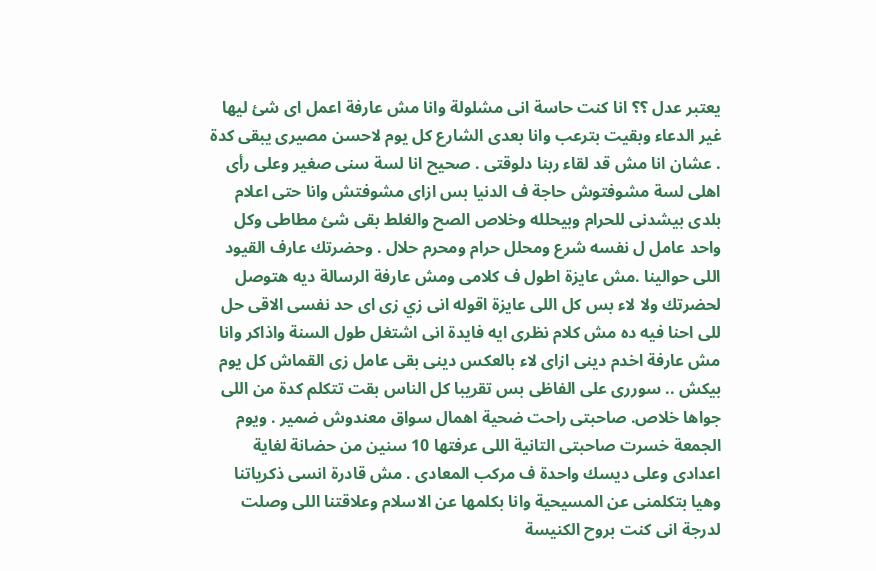يعتبر عدل ؟؟ انا كنت حاسة انى مشلولة وانا مش عارفة اعمل اى شئ ليها غير الدعاء وبقيت بترعب وانا بعدى الشارع كل يوم لاحسن مصيرى يبقى كدة . عشان انا مش قد لقاء ربنا دلوقتى . صحيح انا لسة سنى صغير وعلى رأى اهلى لسة مشوفتوش حاجة ف الدنيا بس ازاى مشوفتش وانا حتى اعلام بلدى بيشدنى للحرام وبيحلله وخلاص الصح والغلط بقى شئ مطاطى وكل واحد عامل ل نفسه شرع ومحلل حرام ومحرم حلال . وحضرتك عارف القيود اللى حوالينا .مش عايزة اطول ف كلامى ومش عارفة الرسالة ديه هتوصل لحضرتك ولا لاء بس كل اللى عايزة اقوله انى زي زى اى حد نفسى الاقى حل للى احنا فيه ده مش كلام نظرى ايه فايدة انى اشتغل طول السنة واذاكر وانا مش عارفة اخدم دينى ازاى لاء بالعكس دينى بقى عامل زى القماش كل يوم بيكش .. سوررى على الفاظى بس تقريبا كل الناس بقت تتكلم كدة من اللى جواها خلاص. صاحبتى راحت ضحية اهمال سواق معندوش ضمير . ويوم الجمعة خسرت صاحبتى التانية اللى عرفتها 10 سنين من حضانة لغاية اعدادى وعلى ديسك واحدة ف مركب المعادى . مش قادرة انسى ذكرياتنا وهيا بتكلمنى عن المسيحية وانا بكلمها عن الاسلام وعلاقتنا اللى وصلت لدرجة انى كنت بروح الكنيسة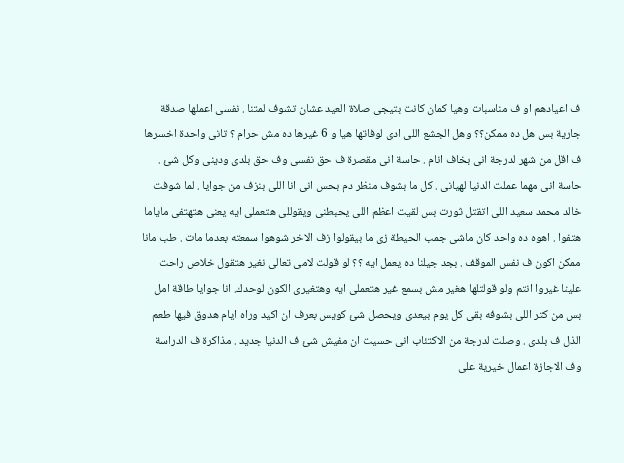ف اعيادهم او ف مناسبات وهيا كمان كانت بتيجى صلاة العيد عشان تشوف لمتنا . نفسى اعملها صدقة جارية بس هل ده ممكن؟؟ وهل الجشع اللى ادى لوفاتها هيا و 6 غيرها ده مش حرام ؟ تانى واحدة اخسرها ف اقل من شهر لدرجة انى بخاف انام . حاسة انى مقصرة ف حق نفسى وف حق بلدى ودينى وكل شئ . حاسة انى مهما عملت الدنيا لهيانى . كل ما بشوف منظر دم بحس انى انا اللى بنزف من جوايا . لما شوفت خالد محمد سعيد اللى اتقتل ثورت بس لقيت اعظم اللى يحبطنى ويقوللى هتعملى ايه يعنى هتهتفى ماياما هتفوا . اهوه ده واحد كان ماشى جمب الحيطة زى ما بيقولوا زف الاخر شوهوا سمعته بعدما مات . طب مانا ممكن اكون ف نفس الموقف . بجد جيلنا ده يعمل ايه ؟؟ لو قولت لامى تعالى نغير هتقول خلاص راحت علينا غيروا انتم ولو قولتلها هغير مش بسمع غير هتعملى ايه وهتغيرى الكون لوحدك. انا جوايا طاقة امل بس من كتر اللى بشوفه بقى كل يوم بيعدى ويحصل شئ كويس بعرف ان اكيد وراه ايام هدوق فيها طعم الذل ف بلدى . وصلت لدرجة من الاكتئاب انى حسيت ان مفيش شئ ف الدنيا جديد . مذاكرة ف الدراسة وف الاجازة اعمال خيرية على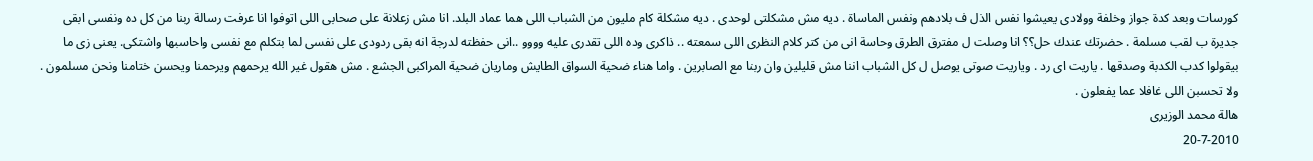كورسات وبعد كدة جواز وخلفة وولادى يعيشوا نفس الذل ف بلادهم ونفس الماساة . ديه مش مشكلتى لوحدى . ديه مشكلة كام مليون من الشباب اللى هما عماد البلد. انا مش زعلانة على صحابى اللى اتوفوا انا عرفت رسالة ربنا من كل ده ونفسى ابقى جديرة ب لقب مسلمة . حضرتك عندك حل؟؟ انا وصلت ل مفترق الطرق وحاسة انى من كتر كلام النظرى اللى سمعته .. ذاكرى وده اللى تقدرى عليه وووو ..انى حفظته لدرجة انه بقى ردودى على نفسى لما بتكلم مع نفسى واحاسبها واشتكى. يعنى زى ما بيقولوا كدب الكدبة وصدقها . ياريت اى رد . وياريت صوتى يوصل ل كل الشباب اننا مش قليلين وان ربنا مع الصابرين . واما هناء ضحية السواق الطايش وماريان ضحية المراكبى الجشع . مش هقول غير الله يرحمهم ويرحمنا ويحسن ختامنا ونحن مسلمون . ولا تحسبن اللى غافلا عما يفعلون .
هالة محمد الوزيرى
20-7-2010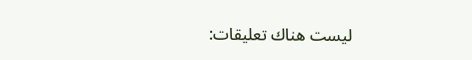ليست هناك تعليقات: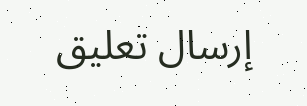إرسال تعليق